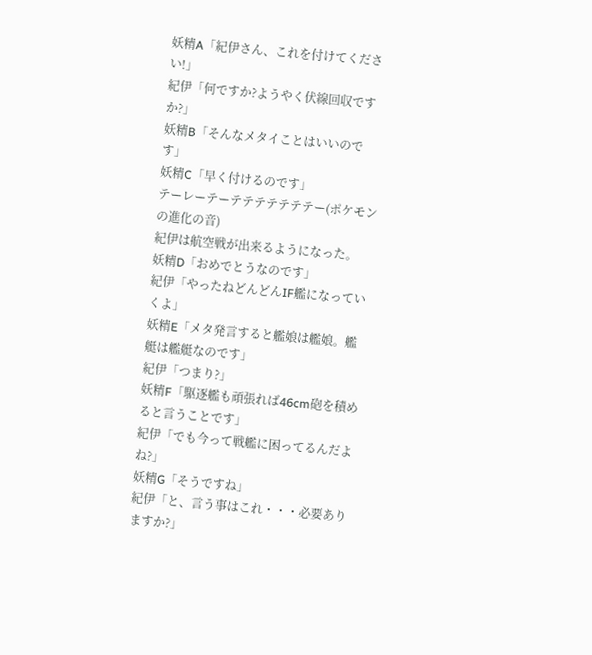妖精A「紀伊さん、これを付けてください!」
紀伊「何ですか?ようやく伏線回収ですか?」
妖精B「そんなメタイことはいいのです」
妖精C「早く付けるのです」
テーレーテーテテテテテテテー(ポケモンの進化の音)
紀伊は航空戦が出来るようになった。
妖精D「おめでとうなのです」
紀伊「やったねどんどんIF艦になっていくよ」
妖精E「メタ発言すると艦娘は艦娘。艦艇は艦艇なのです」
紀伊「つまり?」
妖精F「駆逐艦も頑張れば46cm砲を積めると言うことです」
紀伊「でも今って戦艦に困ってるんだよね?」
妖精G「そうですね」
紀伊「と、言う事はこれ・・・必要ありますか?」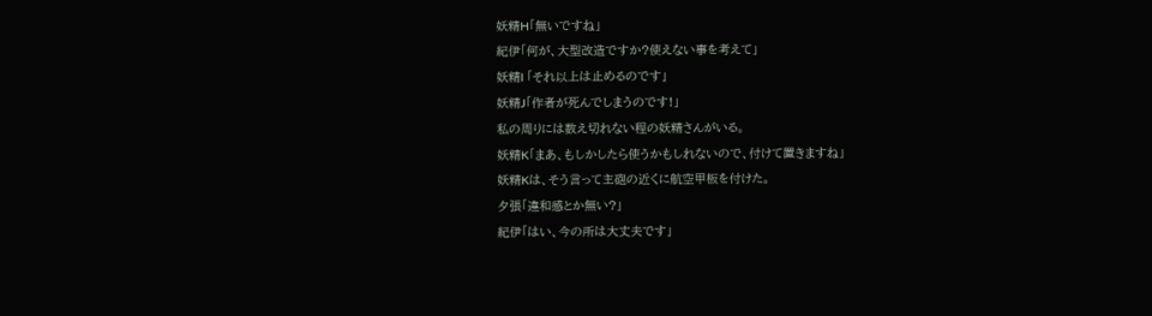妖精H「無いですね」
紀伊「何が、大型改造ですか?使えない事を考えて」
妖精I 「それ以上は止めるのです」
妖精J「作者が死んでしまうのです!」
私の周りには数え切れない程の妖精さんがいる。
妖精K「まあ、もしかしたら使うかもしれないので、付けて置きますね」
妖精Kは、そう言って主砲の近くに航空甲板を付けた。
夕張「違和感とか無い?」
紀伊「はい、今の所は大丈夫です」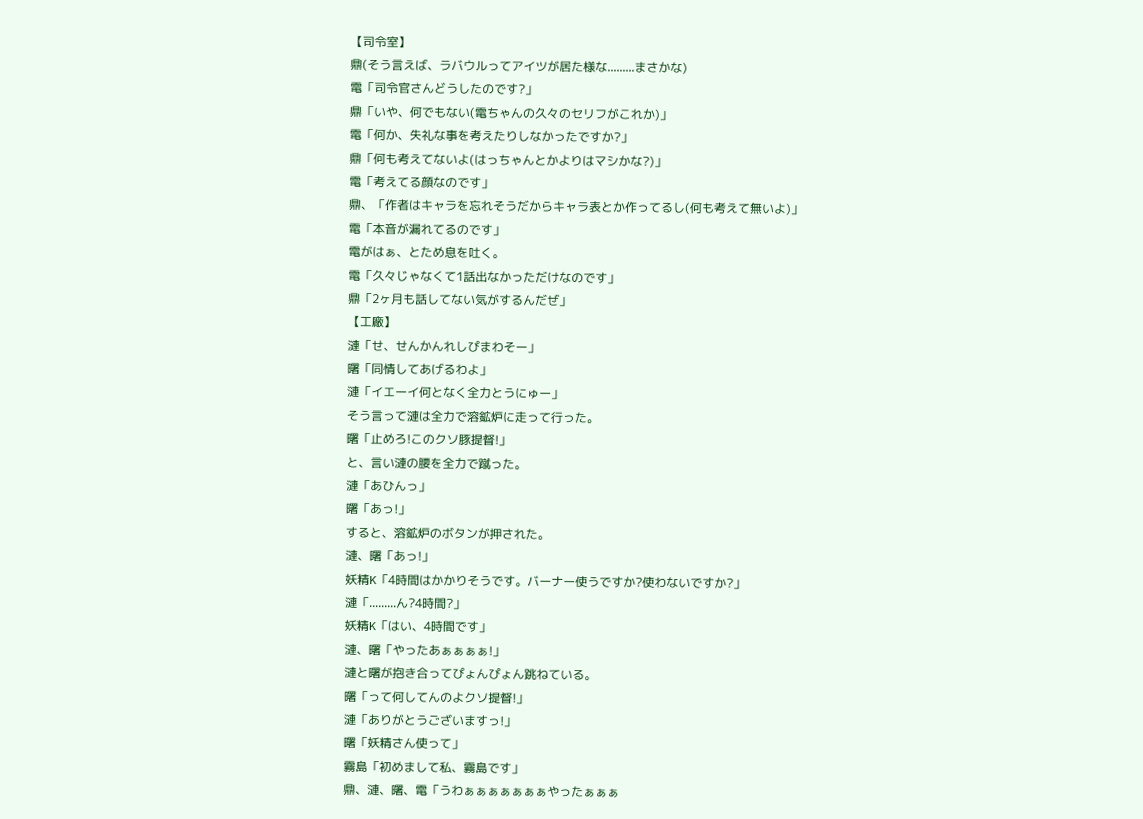【司令室】
鼎(そう言えば、ラバウルってアイツが居た様な.........まさかな)
電「司令官さんどうしたのです?」
鼎「いや、何でもない(電ちゃんの久々のセリフがこれか)」
電「何か、失礼な事を考えたりしなかったですか?」
鼎「何も考えてないよ(はっちゃんとかよりはマシかな?)」
電「考えてる顔なのです」
鼎、「作者はキャラを忘れそうだからキャラ表とか作ってるし(何も考えて無いよ)」
電「本音が漏れてるのです」
電がはぁ、とため息を吐く。
電「久々じゃなくて1話出なかっただけなのです」
鼎「2ヶ月も話してない気がするんだぜ」
【工廠】
漣「せ、せんかんれしぴまわそー」
曙「同情してあげるわよ」
漣「イエーイ何となく全力とうにゅー」
そう言って漣は全力で溶鉱炉に走って行った。
曙「止めろ!このクソ豚提督!」
と、言い漣の腰を全力で蹴った。
漣「あひんっ」
曙「あっ!」
すると、溶鉱炉のボタンが押された。
漣、曙「あっ!」
妖精K「4時間はかかりそうです。バーナー使うですか?使わないですか?」
漣「.........ん?4時間?」
妖精K「はい、4時間です」
漣、曙「やったあぁぁぁぁ!」
漣と曙が抱き合ってぴょんぴょん跳ねている。
曙「って何してんのよクソ提督!」
漣「ありがとうございますっ!」
曙「妖精さん使って」
霧島「初めまして私、霧島です」
鼎、漣、曙、電「うわぁぁぁぁぁぁぁやったぁぁぁ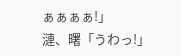ぁぁぁぁ!」
漣、曙「うわっ!」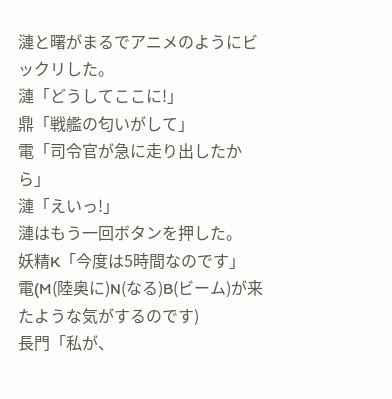漣と曙がまるでアニメのようにビックリした。
漣「どうしてここに!」
鼎「戦艦の匂いがして」
電「司令官が急に走り出したから」
漣「えいっ!」
漣はもう一回ボタンを押した。
妖精K「今度は5時間なのです」
電(M(陸奥に)N(なる)B(ビーム)が来たような気がするのです)
長門「私が、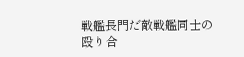戦艦長門だ敵戦艦同士の殴り合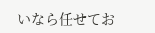いなら任せてお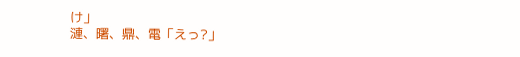け」
漣、曙、鼎、電「えっ?」